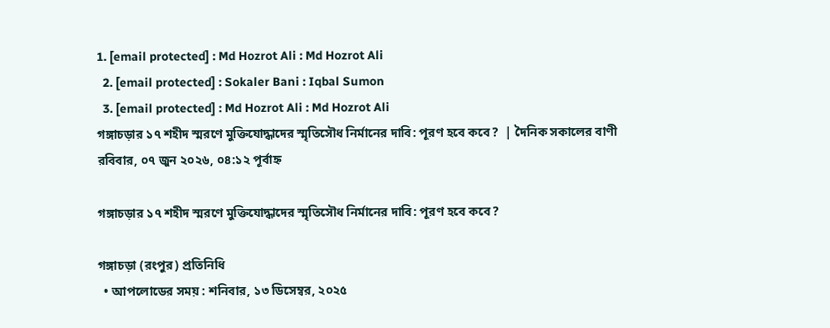1. [email protected] : Md Hozrot Ali : Md Hozrot Ali
  2. [email protected] : Sokaler Bani : Iqbal Sumon
  3. [email protected] : Md Hozrot Ali : Md Hozrot Ali
গঙ্গাচড়ার ১৭ শহীদ স্মরণে মুক্তিযোদ্ধাদের স্মৃতিসৌধ নির্মানের দাবি: পূরণ হবে কবে?  | দৈনিক সকালের বাণী
রবিবার, ০৭ জুন ২০২৬, ০৪:১২ পূর্বাহ্ন

গঙ্গাচড়ার ১৭ শহীদ স্মরণে মুক্তিযোদ্ধাদের স্মৃতিসৌধ নির্মানের দাবি: পূরণ হবে কবে?

গঙ্গাচড়া (রংপুর) প্রতিনিধি
  • আপলোডের সময় : শনিবার, ১৩ ডিসেম্বর, ২০২৫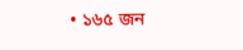• ১৬৫ জন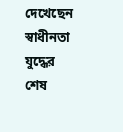দেখেছেন
স্বাধীনতা যুদ্ধের শেষ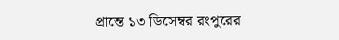প্রান্তে ১৩ ডিসেম্বর রংপুরের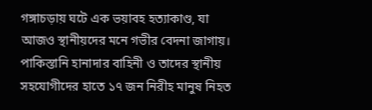গঙ্গাচড়ায় ঘটে এক ভয়াবহ হত্যাকাণ্ড, যা আজও স্থানীয়দের মনে গভীর বেদনা জাগায়। পাকিস্তানি হানাদার বাহিনী ও তাদের স্থানীয় সহযোগীদের হাতে ১৭ জন নিরীহ মানুষ নিহত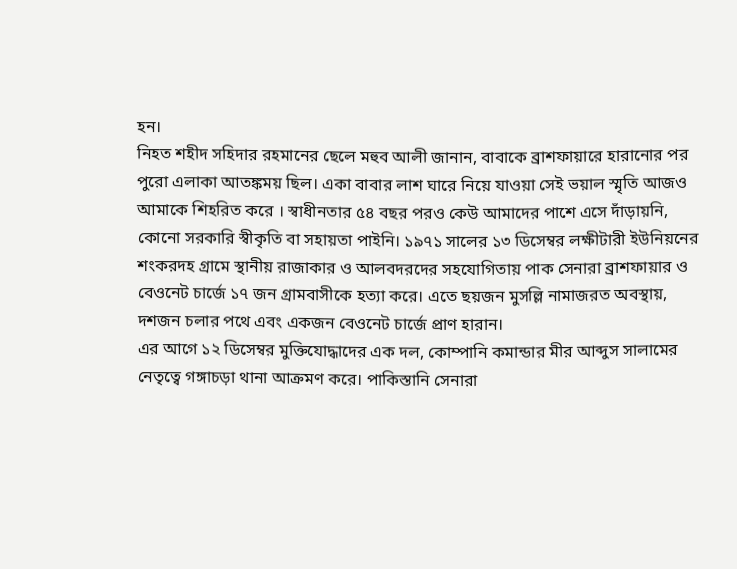হন।
নিহত শহীদ সহিদার রহমানের ছেলে মহুব আলী জানান, বাবাকে ব্রাশফায়ারে হারানোর পর পুরো এলাকা আতঙ্কময় ছিল। একা বাবার লাশ ঘারে নিয়ে যাওয়া সেই ভয়াল স্মৃতি আজও আমাকে শিহরিত করে । স্বাধীনতার ৫৪ বছর পরও কেউ আমাদের পাশে এসে দাঁড়ায়নি, কোনো সরকারি স্বীকৃতি বা সহায়তা পাইনি। ১৯৭১ সালের ১৩ ডিসেম্বর লক্ষীটারী ইউনিয়নের শংকরদহ গ্রামে স্থানীয় রাজাকার ও আলবদরদের সহযোগিতায় পাক সেনারা ব্রাশফায়ার ও বেওনেট চার্জে ১৭ জন গ্রামবাসীকে হত্যা করে। এতে ছয়জন মুসল্লি নামাজরত অবস্থায়, দশজন চলার পথে এবং একজন বেওনেট চার্জে প্রাণ হারান।
এর আগে ১২ ডিসেম্বর মুক্তিযোদ্ধাদের এক দল, কোম্পানি কমান্ডার মীর আব্দুস সালামের নেতৃত্বে গঙ্গাচড়া থানা আক্রমণ করে। পাকিস্তানি সেনারা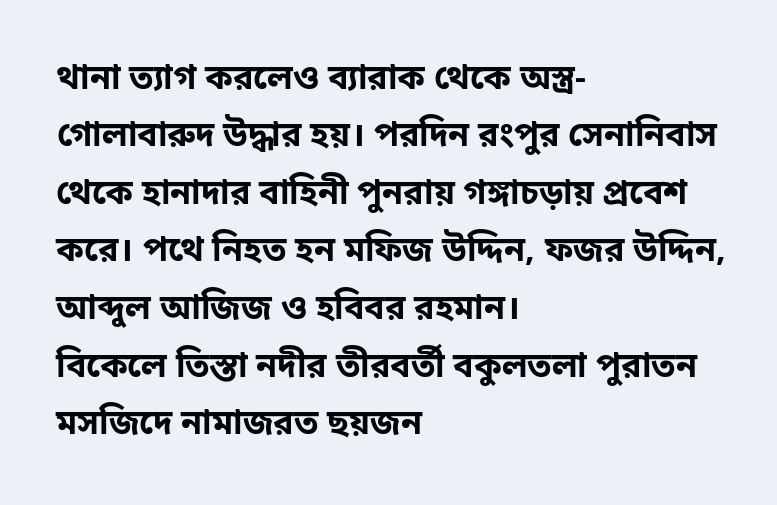থানা ত্যাগ করলেও ব্যারাক থেকে অস্ত্র-গোলাবারুদ উদ্ধার হয়। পরদিন রংপুর সেনানিবাস থেকে হানাদার বাহিনী পুনরায় গঙ্গাচড়ায় প্রবেশ করে। পথে নিহত হন মফিজ উদ্দিন, ফজর উদ্দিন, আব্দুল আজিজ ও হবিবর রহমান।
বিকেলে তিস্তা নদীর তীরবর্তী বকুলতলা পুরাতন মসজিদে নামাজরত ছয়জন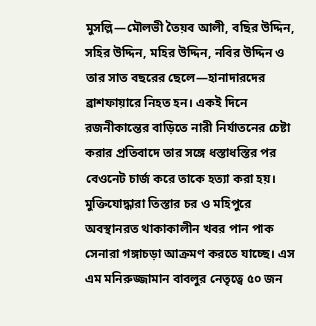মুসল্লি—মৌলভী তৈয়ব আলী, বছির উদ্দিন, সহির উদ্দিন, মহির উদ্দিন, নবির উদ্দিন ও তার সাত বছরের ছেলে—হানাদারদের ব্রাশফায়ারে নিহত হন। একই দিনে রজনীকান্তের বাড়িতে নারী নির্যাতনের চেষ্টা করার প্রতিবাদে তার সঙ্গে ধস্তাধস্তির পর বেওনেট চার্জ করে তাকে হত্যা করা হয়।
মুক্তিযোদ্ধারা তিস্তার চর ও মহিপুরে অবস্থানরত থাকাকালীন খবর পান পাক সেনারা গঙ্গাচড়া আক্রমণ করতে যাচ্ছে। এস এম মনিরুজ্জামান বাবলুর নেতৃত্বে ৫০ জন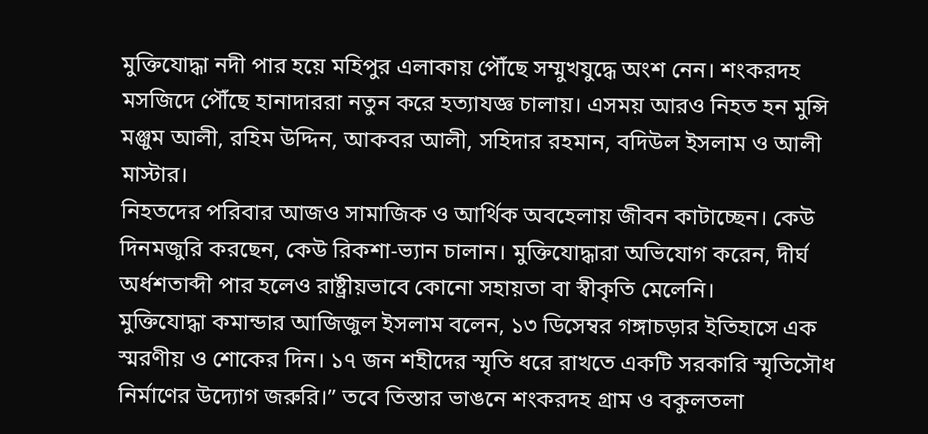মুক্তিযোদ্ধা নদী পার হয়ে মহিপুর এলাকায় পৌঁছে সম্মুখযুদ্ধে অংশ নেন। শংকরদহ মসজিদে পৌঁছে হানাদাররা নতুন করে হত্যাযজ্ঞ চালায়। এসময় আরও নিহত হন মুন্সি মঞ্জুম আলী, রহিম উদ্দিন, আকবর আলী, সহিদার রহমান, বদিউল ইসলাম ও আলী মাস্টার।
নিহতদের পরিবার আজও সামাজিক ও আর্থিক অবহেলায় জীবন কাটাচ্ছেন। কেউ দিনমজুরি করছেন, কেউ রিকশা-ভ্যান চালান। মুক্তিযোদ্ধারা অভিযোগ করেন, দীর্ঘ অর্ধশতাব্দী পার হলেও রাষ্ট্রীয়ভাবে কোনো সহায়তা বা স্বীকৃতি মেলেনি।
মুক্তিযোদ্ধা কমান্ডার আজিজুল ইসলাম বলেন, ১৩ ডিসেম্বর গঙ্গাচড়ার ইতিহাসে এক স্মরণীয় ও শোকের দিন। ১৭ জন শহীদের স্মৃতি ধরে রাখতে একটি সরকারি স্মৃতিসৌধ নির্মাণের উদ্যোগ জরুরি।” তবে তিস্তার ভাঙনে শংকরদহ গ্রাম ও বকুলতলা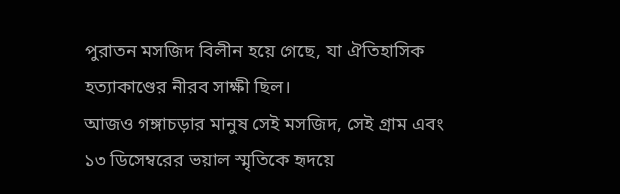পুরাতন মসজিদ বিলীন হয়ে গেছে, যা ঐতিহাসিক হত্যাকাণ্ডের নীরব সাক্ষী ছিল।
আজও গঙ্গাচড়ার মানুষ সেই মসজিদ, সেই গ্রাম এবং ১৩ ডিসেম্বরের ভয়াল স্মৃতিকে হৃদয়ে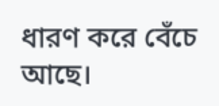ধারণ করে বেঁচে আছে।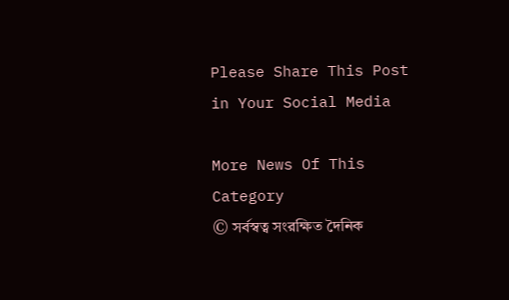Please Share This Post in Your Social Media

More News Of This Category
© সর্বস্বত্ব সংরক্ষিত দৈনিক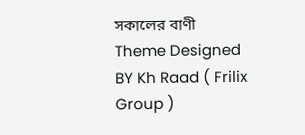সকালের বাণী
Theme Designed BY Kh Raad ( Frilix Group )